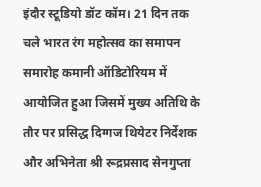इंदौर स्टूडियो डॉट कॉम। 21 दिन तक चले भारत रंग महोत्सव का समापन समारोह कमानी ऑडिटोरियम में आयोजित हुआ जिसमें मुख्य अतिथि के तौर पर प्रसिद्ध दिग्गज थियेटर निर्देशक और अभिनेता श्री रूद्रप्रसाद सेनगुप्ता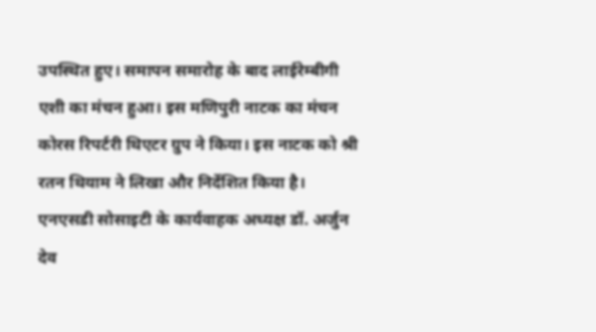उपस्थित हुए। समापन समारोह के बाद लाईरेम्बीगी एशी का मंचन हुआ। इस मणिपुरी नाटक का मंचन कोरस रिपर्टरी थिएटर ग्रुप ने किया। इस नाटक को श्री रतन थियाम ने लिखा और निर्देशित किया है। एनएसडी सोसाइटी के कार्यवाहक अध्यक्ष डॉ. अर्जुन देव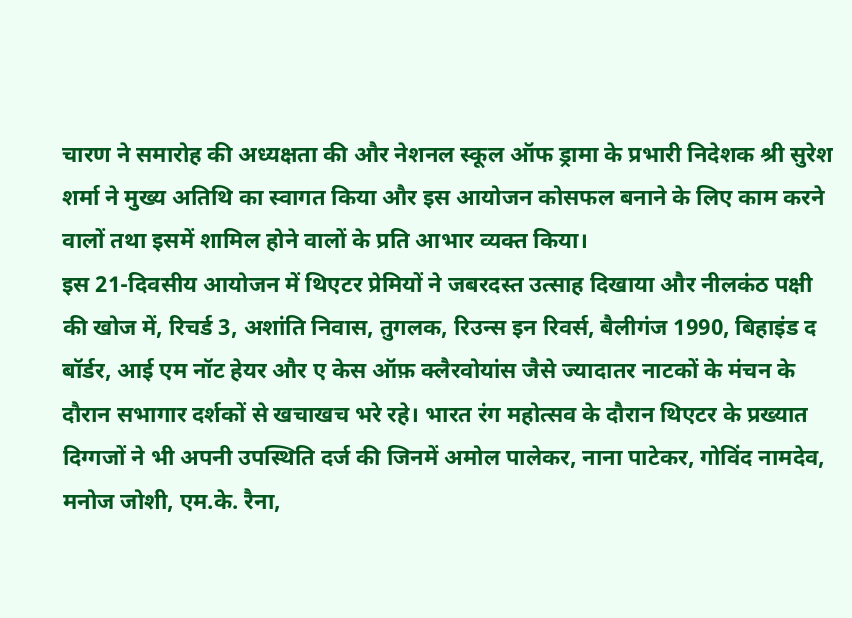चारण ने समारोह की अध्यक्षता की और नेशनल स्कूल ऑफ ड्रामा के प्रभारी निदेशक श्री सुरेश शर्मा ने मुख्य अतिथि का स्वागत किया और इस आयोजन कोसफल बनाने के लिए काम करने वालों तथा इसमें शामिल होने वालों के प्रति आभार व्यक्त किया।
इस 21-दिवसीय आयोजन में थिएटर प्रेमियों ने जबरदस्त उत्साह दिखाया और नीलकंठ पक्षी की खोज में, रिचर्ड 3, अशांति निवास, तुगलक, रिउन्स इन रिवर्स, बैलीगंज 1990, बिहाइंड द बॉर्डर, आई एम नॉट हेयर और ए केस ऑफ़ क्लैरवोयांस जैसे ज्यादातर नाटकों के मंचन के दौरान सभागार दर्शकों से खचाखच भरे रहे। भारत रंग महोत्सव के दौरान थिएटर के प्रख्यात दिग्गजों ने भी अपनी उपस्थिति दर्ज की जिनमें अमोल पालेकर, नाना पाटेकर, गोविंद नामदेव, मनोज जोशी, एम.के. रैना,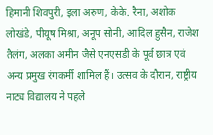हिमानी शिवपुरी, इला अरुण, केके. रैना, अशोक लोखंडे, पीयूष मिश्रा, अनूप सोनी, आदिल हुसैन, राजेश तैलंग, अलका अमीन जैसे एनएसडी के पूर्व छात्र एवं अन्य प्रमुख रंगकर्मी शामिल हैं। उत्सव के दौरान, राष्ट्रीय नाट्य विद्यालय ने पहले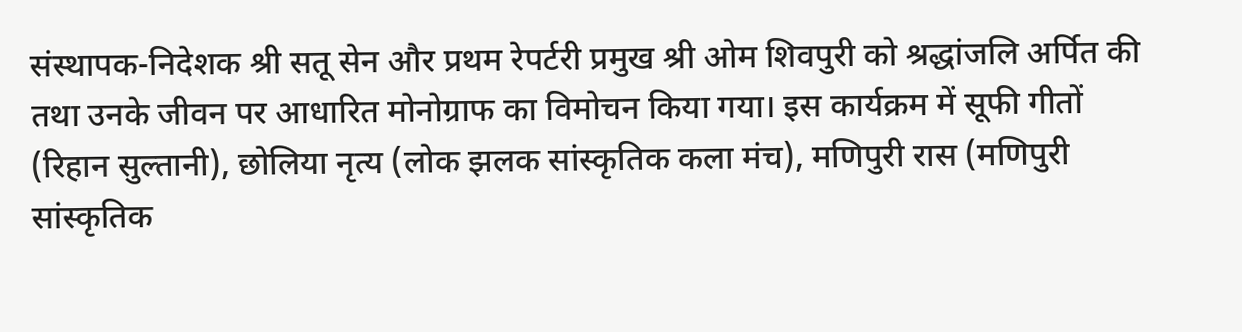संस्थापक-निदेशक श्री सतू सेन और प्रथम रेपर्टरी प्रमुख श्री ओम शिवपुरी को श्रद्धांजलि अर्पित की तथा उनके जीवन पर आधारित मोनोग्राफ का विमोचन किया गया। इस कार्यक्रम में सूफी गीतों (रिहान सुल्तानी), छोलिया नृत्य (लोक झलक सांस्कृतिक कला मंच), मणिपुरी रास (मणिपुरी सांस्कृतिक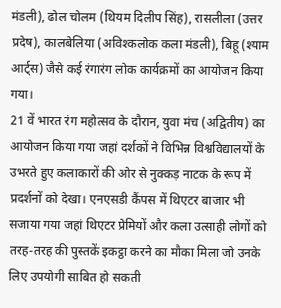मंडली), ढोल चोलम (थियम दिलीप सिंह), रासलीला (उत्तर प्रदेष), कालबेलिया (अविश्कलोक कला मंडली), बिहू (श्याम आर्ट्स) जैसे कई रंगारंग लोक कार्यक्रमों का आयोजन किया गया।
21 वें भारत रंग महोत्सव के दौरान, युवा मंच (अद्वितीय) का आयोजन किया गया जहां दर्शकों ने विभिन्न विश्वविद्यालयों के उभरते हुए कलाकारों की ओर से नुक्कड़ नाटक के रूप में प्रदर्शनों को देखा। एनएसडी कैंपस में थिएटर बाजार भी सजाया गया जहां थिएटर प्रेमियों और कला उत्साही लोगों को तरह-तरह की पुस्तकें इकट्ठा करने का मौका मिला जो उनके लिए उपयोगी साबित हो सकती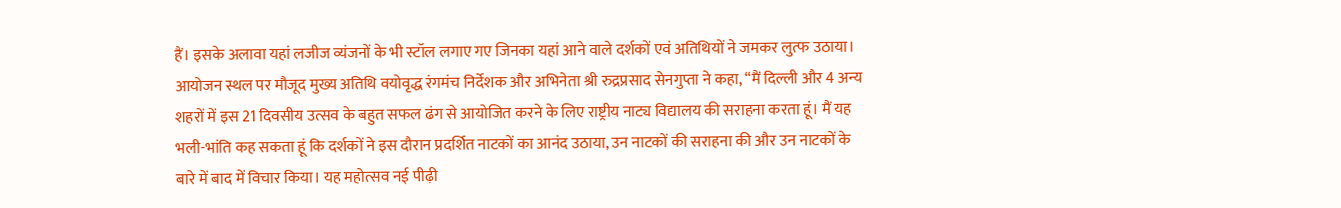हैं। इसके अलावा यहां लजीज व्यंजनों के भी स्टॉल लगाए गए जिनका यहां आने वाले दर्शकों एवं अतिथियों ने जमकर लुत्फ उठाया।
आयोजन स्थल पर मौजूद मुख्य अतिथि वयोवृद्ध रंगमंच निर्देशक और अभिनेता श्री रुद्रप्रसाद सेनगुप्ता ने कहा, ‘‘मैं दिल्ली और 4 अन्य शहरों में इस 21 दिवसीय उत्सव के बहुत सफल ढंग से आयोजित करने के लिए राष्ट्रीय नाट्य विद्यालय की सराहना करता हूं। मैं यह भली-भांति कह सकता हूं कि दर्शकों ने इस दौरान प्रदर्शित नाटकों का आनंद उठाया, उन नाटकों की सराहना की और उन नाटकों के बारे में बाद में विचार किया। यह महोत्सव नई पीढ़ी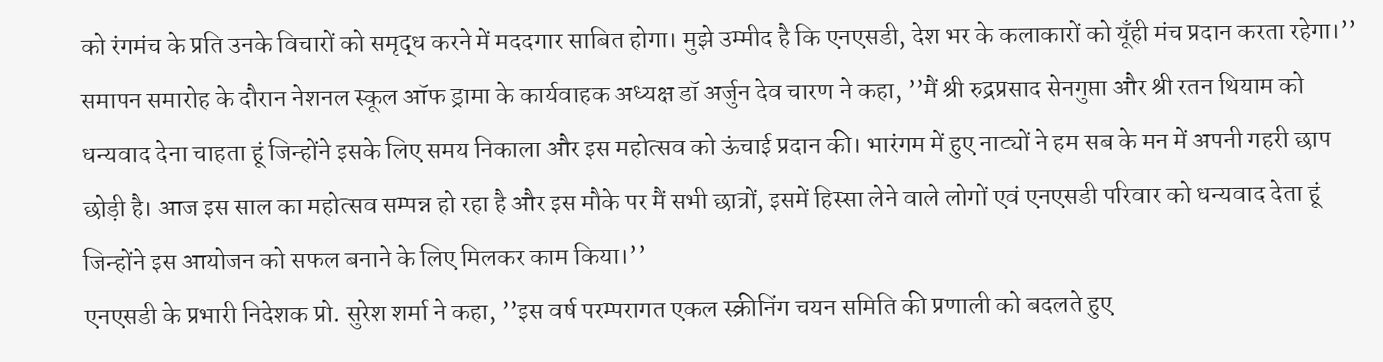को रंगमंच के प्रति उनके विचारों को समृद्ध करने में मददगार साबित होगा। मुझे उम्मीद है कि एनएसडी, देश भर के कलाकारों को यूँही मंच प्रदान करता रहेगा।’’
समापन समारोह के दौरान नेशनल स्कूल ऑफ ड्रामा के कार्यवाहक अध्यक्ष डॉ अर्जुन देव चारण ने कहा, ’’मैं श्री रुद्रप्रसाद सेनगुप्ता और श्री रतन थियाम को धन्यवाद देना चाहता हूं जिन्होंने इसके लिए समय निकाला और इस महोत्सव को ऊंचाई प्रदान की। भारंगम में हुए नाट्यों ने हम सब के मन में अपनी गहरी छाप छोड़ी है। आज इस साल का महोत्सव सम्पन्न हो रहा है और इस मौके पर मैं सभी छात्रों, इसमें हिस्सा लेने वाले लोगों एवं एनएसडी परिवार को धन्यवाद देता हूं जिन्होंने इस आयोजन को सफल बनाने के लिए मिलकर काम किया।’’
एनएसडी के प्रभारी निदेशक प्रो. सुरेश शर्मा ने कहा, ’’इस वर्ष परम्परागत एकल स्क्रीनिंग चयन समिति की प्रणाली को बदलते हुए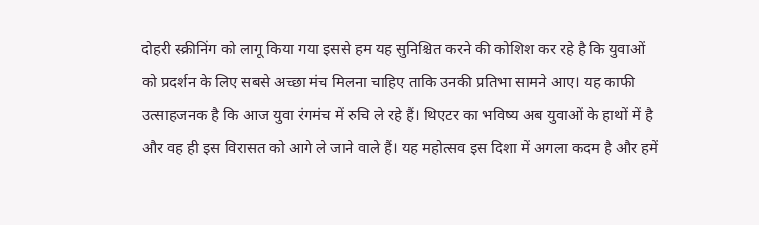दोहरी स्क्रीनिंग को लागू किया गया इससे हम यह सुनिश्चित करने की कोशिश कर रहे है कि युवाओं को प्रदर्शन के लिए सबसे अच्छा मंच मिलना चाहिए ताकि उनकी प्रतिभा सामने आए। यह काफी उत्साहजनक है कि आज युवा रंगमंच में रुचि ले रहे हैं। थिएटर का भविष्य अब युवाओं के हाथों में है और वह ही इस विरासत को आगे ले जाने वाले हैं। यह महोत्सव इस दिशा में अगला कदम है और हमें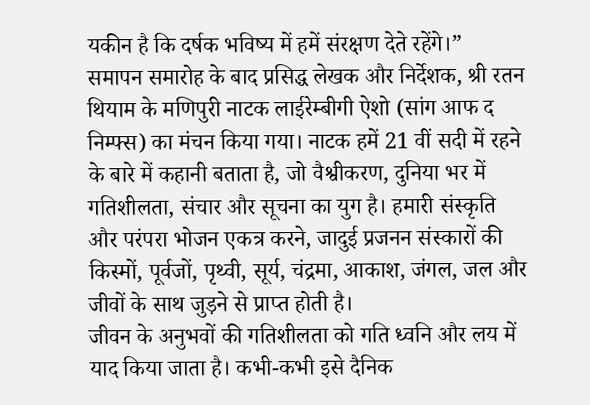यकीन है कि दर्षक भविष्य में हमें संरक्षण देते रहेंगे।”
समापन समारोह के बाद प्रसिद्ध लेखक और निर्देशक, श्री रतन थियाम के मणिपुरी नाटक लाईरेम्बीगी ऐशो (सांग आफ द निम्फ्स) का मंचन किया गया। नाटक हमें 21 वीं सदी में रहने के बारे में कहानी बताता है, जो वैश्वीकरण, दुनिया भर में गतिशीलता, संचार और सूचना का युग है। हमारी संस्कृति और परंपरा भोजन एकत्र करने, जादुई प्रजनन संस्कारों की किस्मों, पूर्वजों, पृथ्वी, सूर्य, चंद्रमा, आकाश, जंगल, जल और जीवों के साथ जुड़ने से प्राप्त होती है।
जीवन के अनुभवों की गतिशीलता को गति ध्वनि और लय में याद किया जाता है। कभी-कभी इसे दैनिक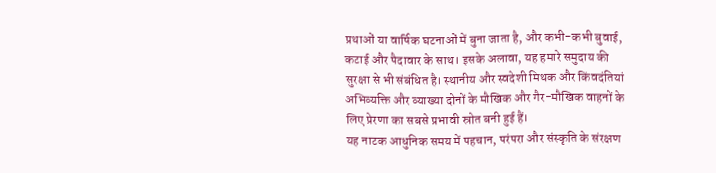प्रथाओं या वार्षिक घटनाओं में बुना जाता है, और कभी-कभी बुवाई, कटाई और पैदावार के साथ। इसके अलावा, यह हमारे समुदाय की सुरक्षा से भी संबंधित है। स्थानीय और स्वदेशी मिथक और किंवदंतियां अभिव्यक्ति और व्याख्या दोनों के मौखिक और गैर-मौखिक वाहनों के लिए प्रेरणा का सबसे प्रभावी स्रोत बनी हुई हैं।
यह नाटक आधुनिक समय में पहचान, परंपरा और संस्कृति के संरक्षण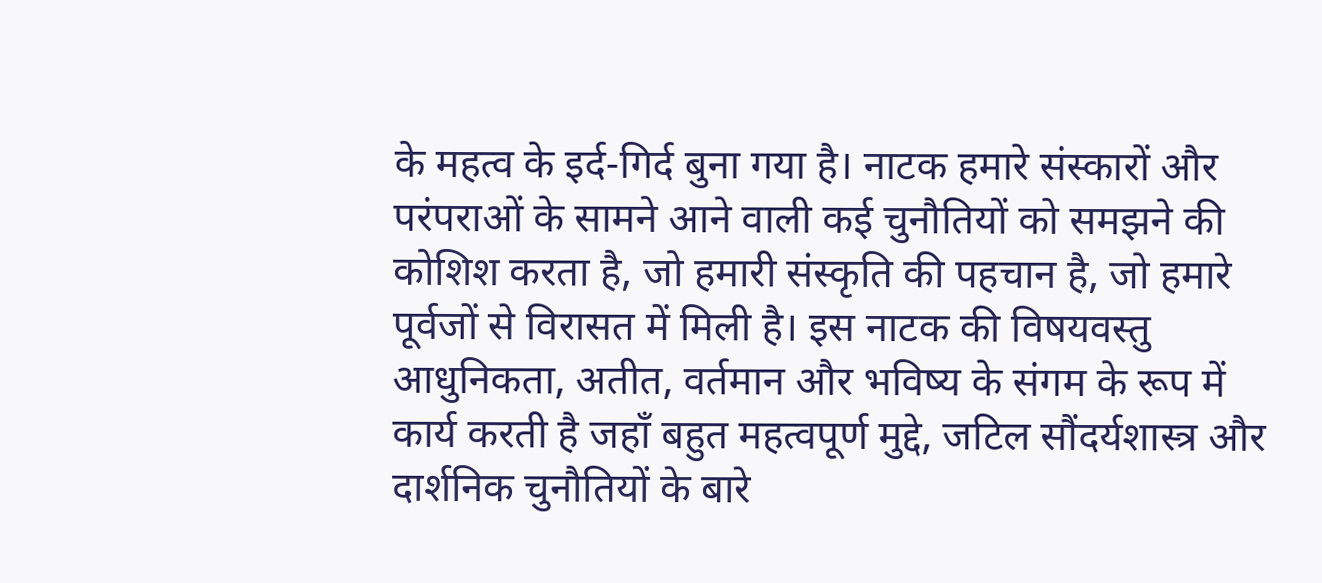के महत्व के इर्द-गिर्द बुना गया है। नाटक हमारे संस्कारों और परंपराओं के सामने आने वाली कई चुनौतियों को समझने की कोशिश करता है, जो हमारी संस्कृति की पहचान है, जो हमारे पूर्वजों से विरासत में मिली है। इस नाटक की विषयवस्तु आधुनिकता, अतीत, वर्तमान और भविष्य के संगम के रूप में कार्य करती है जहाँ बहुत महत्वपूर्ण मुद्दे, जटिल सौंदर्यशास्त्र और दार्शनिक चुनौतियों के बारे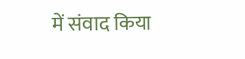में संवाद किया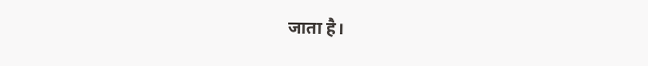जाता है।